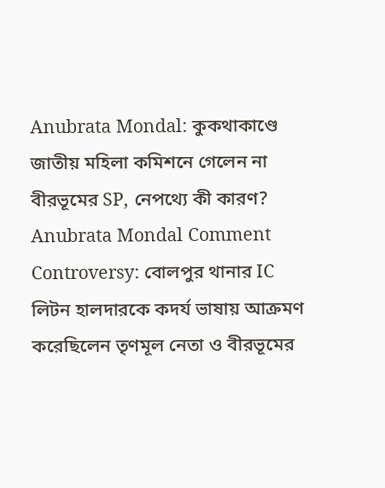Anubrata Mondal: কুকথাকাণ্ডে জাতীয় মহিলা কমিশনে গেলেন না বীরভূমের SP, নেপথ্যে কী কারণ?
Anubrata Mondal Comment Controversy: বোলপুর থানার IC লিটন হালদারকে কদর্য ভাষায় আক্রমণ করেছিলেন তৃণমূল নেতা ও বীরভূমের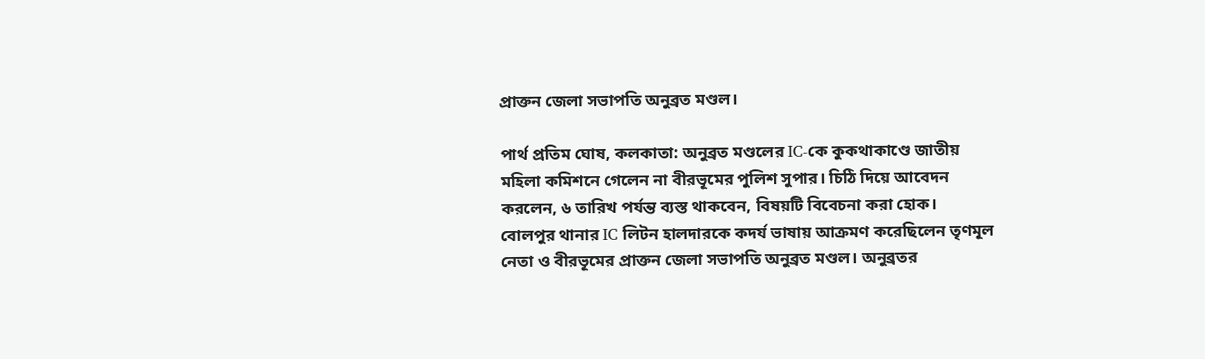প্রাক্তন জেলা সভাপতি অনুব্রত মণ্ডল।

পার্থ প্রতিম ঘোষ, কলকাতা: অনুব্রত মণ্ডলের IC-কে কুকথাকাণ্ডে জাতীয় মহিলা কমিশনে গেলেন না বীরভূমের পুলিশ সুপার। চিঠি দিয়ে আবেদন করলেন, ৬ তারিখ পর্যন্ত ব্যস্ত থাকবেন, বিষয়টি বিবেচনা করা হোক।
বোলপুর থানার IC লিটন হালদারকে কদর্য ভাষায় আক্রমণ করেছিলেন তৃণমূল নেতা ও বীরভূমের প্রাক্তন জেলা সভাপতি অনুব্রত মণ্ডল। অনুব্রতর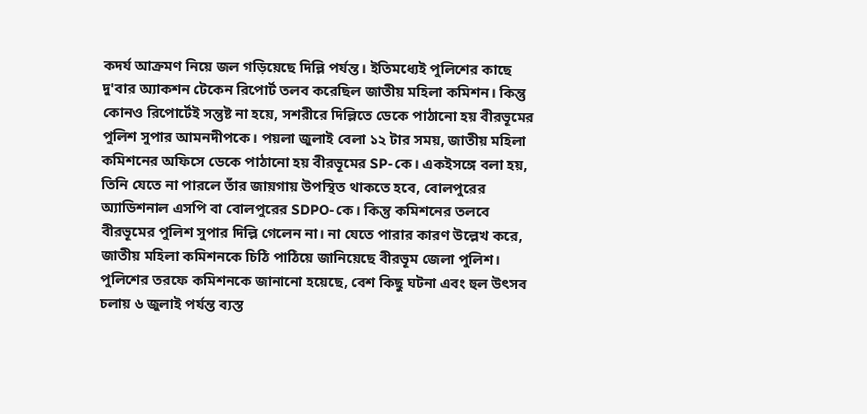কদর্য আক্রমণ নিয়ে জল গড়িয়েছে দিল্লি পর্যন্ত। ইতিমধ্যেই পুলিশের কাছে দু'বার অ্যাকশন টেকেন রিপোর্ট তলব করেছিল জাতীয় মহিলা কমিশন। কিন্তু কোনও রিপোর্টেই সন্তুষ্ট না হয়ে, সশরীরে দিল্লিতে ডেকে পাঠানো হয় বীরভূমের পুলিশ সুপার আমনদীপকে। পয়লা জুলাই বেলা ১২ টার সময়, জাতীয় মহিলা কমিশনের অফিসে ডেকে পাঠানো হয় বীরভূমের SP-কে। একইসঙ্গে বলা হয়, তিনি যেতে না পারলে তাঁর জায়গায় উপস্থিত থাকতে হবে, বোলপুরের অ্যাডিশনাল এসপি বা বোলপুরের SDPO-কে। কিন্তু কমিশনের তলবে বীরভূমের পুলিশ সুপার দিল্লি গেলেন না। না যেতে পারার কারণ উল্লেখ করে, জাতীয় মহিলা কমিশনকে চিঠি পাঠিয়ে জানিয়েছে বীরভূম জেলা পুলিশ। পুলিশের তরফে কমিশনকে জানানো হয়েছে, বেশ কিছু ঘটনা এবং হুল উৎসব চলায় ৬ জুলাই পর্যন্ত ব্যস্ত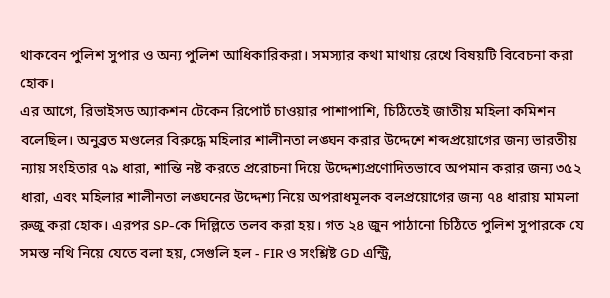থাকবেন পুলিশ সুপার ও অন্য পুলিশ আধিকারিকরা। সমস্যার কথা মাথায় রেখে বিষয়টি বিবেচনা করা হোক।
এর আগে, রিভাইসড অ্যাকশন টেকেন রিপোর্ট চাওয়ার পাশাপাশি, চিঠিতেই জাতীয় মহিলা কমিশন বলেছিল। অনুব্রত মণ্ডলের বিরুদ্ধে মহিলার শালীনতা লঙ্ঘন করার উদ্দেশে শব্দপ্রয়োগের জন্য ভারতীয় ন্যায় সংহিতার ৭৯ ধারা, শান্তি নষ্ট করতে প্ররোচনা দিয়ে উদ্দেশ্যপ্রণোদিতভাবে অপমান করার জন্য ৩৫২ ধারা, এবং মহিলার শালীনতা লঙ্ঘনের উদ্দেশ্য নিয়ে অপরাধমূলক বলপ্রয়োগের জন্য ৭৪ ধারায় মামলা রুজু করা হোক। এরপর SP-কে দিল্লিতে তলব করা হয়। গত ২৪ জুন পাঠানো চিঠিতে পুলিশ সুপারকে যে সমস্ত নথি নিয়ে যেতে বলা হয়, সেগুলি হল - FIR ও সংশ্লিষ্ট GD এন্ট্রি,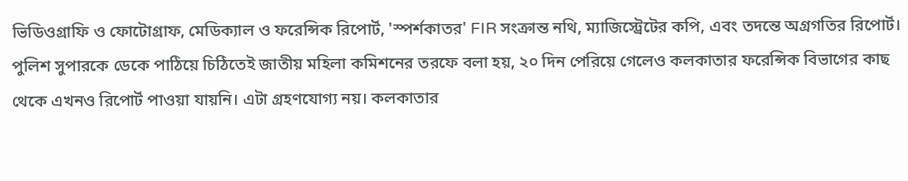ভিডিওগ্রাফি ও ফোটোগ্রাফ, মেডিক্যাল ও ফরেন্সিক রিপোর্ট, 'স্পর্শকাতর' FIR সংক্রান্ত নথি, ম্যাজিস্ট্রেটের কপি, এবং তদন্তে অগ্রগতির রিপোর্ট।
পুলিশ সুপারকে ডেকে পাঠিয়ে চিঠিতেই জাতীয় মহিলা কমিশনের তরফে বলা হয়, ২০ দিন পেরিয়ে গেলেও কলকাতার ফরেন্সিক বিভাগের কাছ থেকে এখনও রিপোর্ট পাওয়া যায়নি। এটা গ্রহণযোগ্য নয়। কলকাতার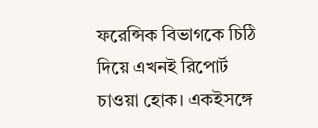ফরেন্সিক বিভাগকে চিঠি দিয়ে এখনই রিপোর্ট চাওয়া হোক। একইসঙ্গে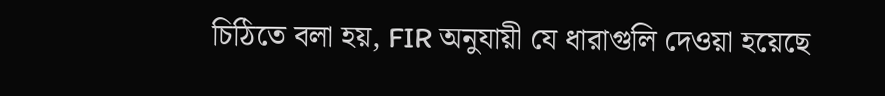চিঠিতে বলা হয়, FIR অনুযায়ী যে ধারাগুলি দেওয়া হয়েছে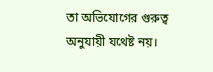তা অভিযোগের গুরুত্ব অনুযায়ী যথেষ্ট নয়।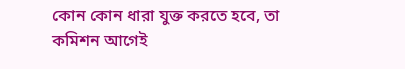কোন কোন ধারা যুক্ত করতে হবে, তা কমিশন আগেই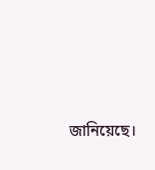জানিয়েছে।